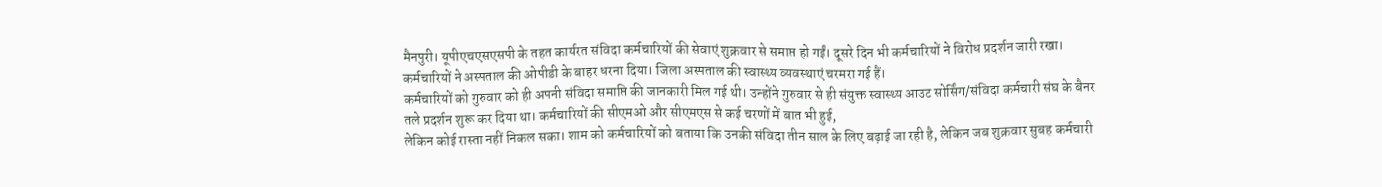मैनपुरी। यूपीएचएसएसपी के तहत कार्यरत संविदा कर्मचारियों की सेवाएं शुक्रवार से समाप्त हो गईं। दूसरे दिन भी कर्मचारियों ने विरोध प्रदर्शन जारी रखा। कर्मचारियों ने अस्पताल की ओपीडी के बाहर धरना दिया। जिला अस्पताल की स्वास्थ्य व्यवस्थाएं चरमरा गई हैं।
कर्मचारियों को गुरुवार को ही अपनी संविदा समाप्ति की जानकारी मिल गई थी। उन्होंने गुरुवार से ही संयुक्त स्वास्थ्य आउट सोर्सिंग/संविदा कर्मचारी संघ के बैनर तले प्रदर्शन शुरू कर दिया था। कर्मचारियों की सीएमओ और सीएमएस से कई चरणों में बात भी हुई,
लेकिन कोई रास्ता नहीं निकल सका। शाम को कर्मचारियों को बताया कि उनकी संविदा तीन साल के लिए बढ़ाई जा रही है, लेकिन जब शुक्रवार सुबह कर्मचारी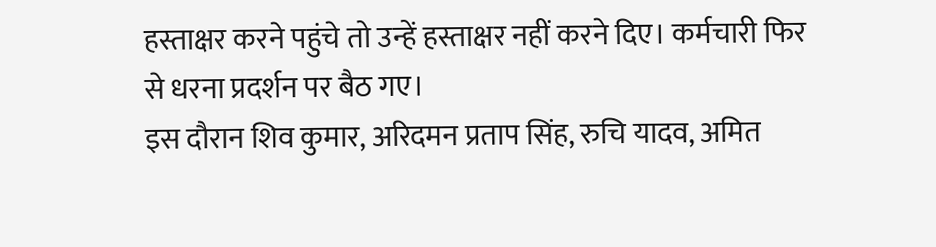हस्ताक्षर करने पहुंचे तो उन्हें हस्ताक्षर नहीं करने दिए। कर्मचारी फिर से धरना प्रदर्शन पर बैठ गए।
इस दौरान शिव कुमार, अरिदमन प्रताप सिंह, रुचि यादव, अमित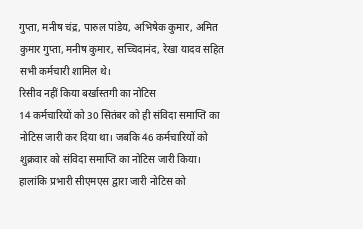गुप्ता, मनीष चंद्र, पारुल पांडेय, अभिषेक कुमार, अमित कुमार गुप्ता, मनीष कुमार, सच्चिदानंद, रेखा यादव सहित सभी कर्मचारी शामिल थे।
रिसीव नहीं किया बर्खास्तगी का नोटिस
14 कर्मचारियों को 30 सितंबर को ही संविदा समाप्ति का नोटिस जारी कर दिया था। जबकि 46 कर्मचारियों को शुक्रवार को संविदा समाप्ति का नोटिस जारी किया। हालांकि प्रभारी सीएमएस द्वारा जारी नोटिस को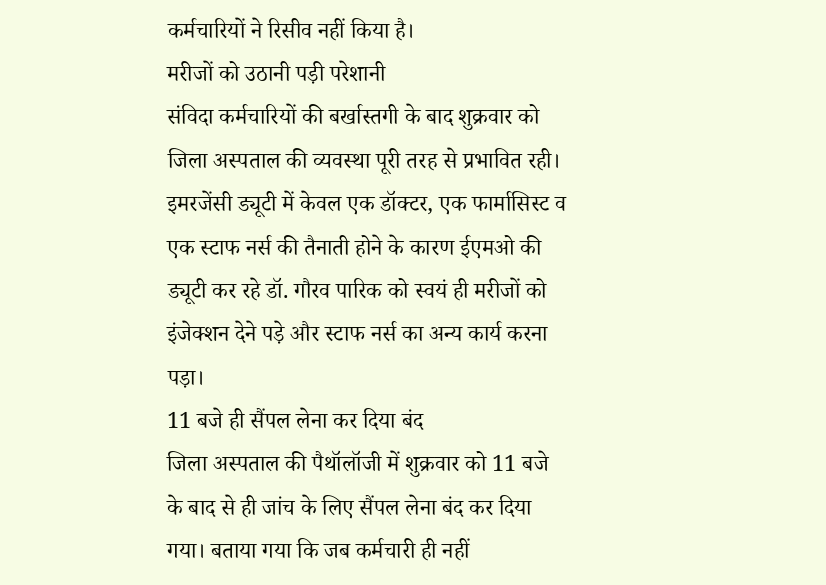कर्मचारियों ने रिसीव नहीं किया है।
मरीजों को उठानी पड़ी परेशानी
संविदा कर्मचारियों की बर्खास्तगी के बाद शुक्रवार को जिला अस्पताल की व्यवस्था पूरी तरह से प्रभावित रही। इमरजेंसी ड्यूटी में केवल एक डॉक्टर, एक फार्मासिस्ट व एक स्टाफ नर्स की तैनाती होने के कारण ईएमओ की ड्यूटी कर रहे डॉ. गौरव पारिक को स्वयं ही मरीजों को इंजेक्शन देने पड़े और स्टाफ नर्स का अन्य कार्य करना पड़ा।
11 बजे ही सैंपल लेना कर दिया बंद
जिला अस्पताल की पैथॉलॉजी में शुक्रवार को 11 बजे के बाद से ही जांच के लिए सैंपल लेना बंद कर दिया गया। बताया गया कि जब कर्मचारी ही नहीं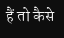हैं तो कैसे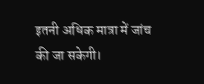इतनी अधिक मात्रा में जांच की जा सकेगी।